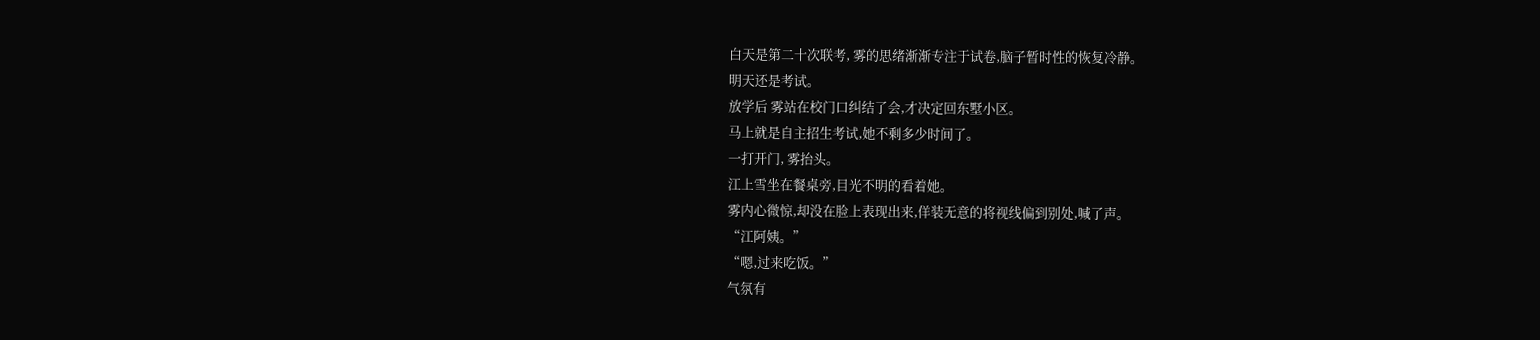白天是第二十次联考, 雾的思绪渐渐专注于试卷,脑子暂时性的恢复冷静。
明天还是考试。
放学后 雾站在校门口纠结了会,才决定回东墅小区。
马上就是自主招生考试,她不剩多少时间了。
一打开门, 雾抬头。
江上雪坐在餐桌旁,目光不明的看着她。
雾内心微惊,却没在脸上表现出来,佯装无意的将视线偏到别处,喊了声。
“江阿姨。”
“嗯,过来吃饭。”
气氛有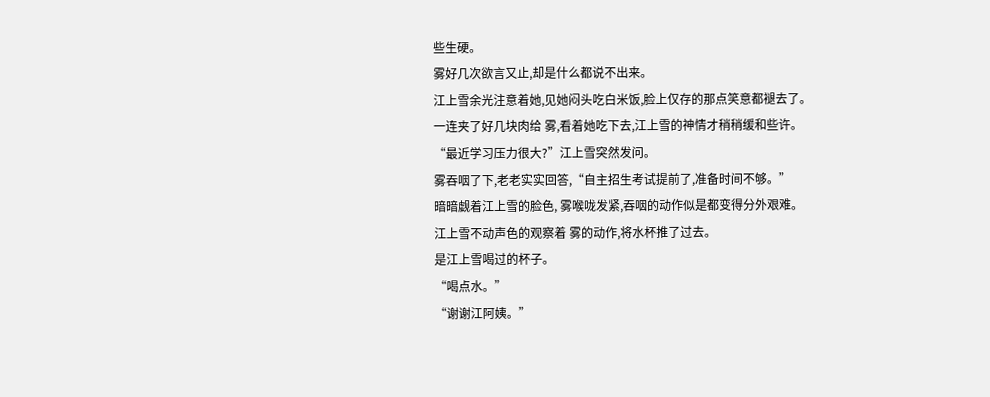些生硬。
雾好几次欲言又止,却是什么都说不出来。
江上雪余光注意着她,见她闷头吃白米饭,脸上仅存的那点笑意都褪去了。
一连夹了好几块肉给 雾,看着她吃下去,江上雪的神情才稍稍缓和些许。
“最近学习压力很大?”江上雪突然发问。
雾吞咽了下,老老实实回答,“自主招生考试提前了,准备时间不够。”
暗暗觑着江上雪的脸色, 雾喉咙发紧,吞咽的动作似是都变得分外艰难。
江上雪不动声色的观察着 雾的动作,将水杯推了过去。
是江上雪喝过的杯子。
“喝点水。”
“谢谢江阿姨。”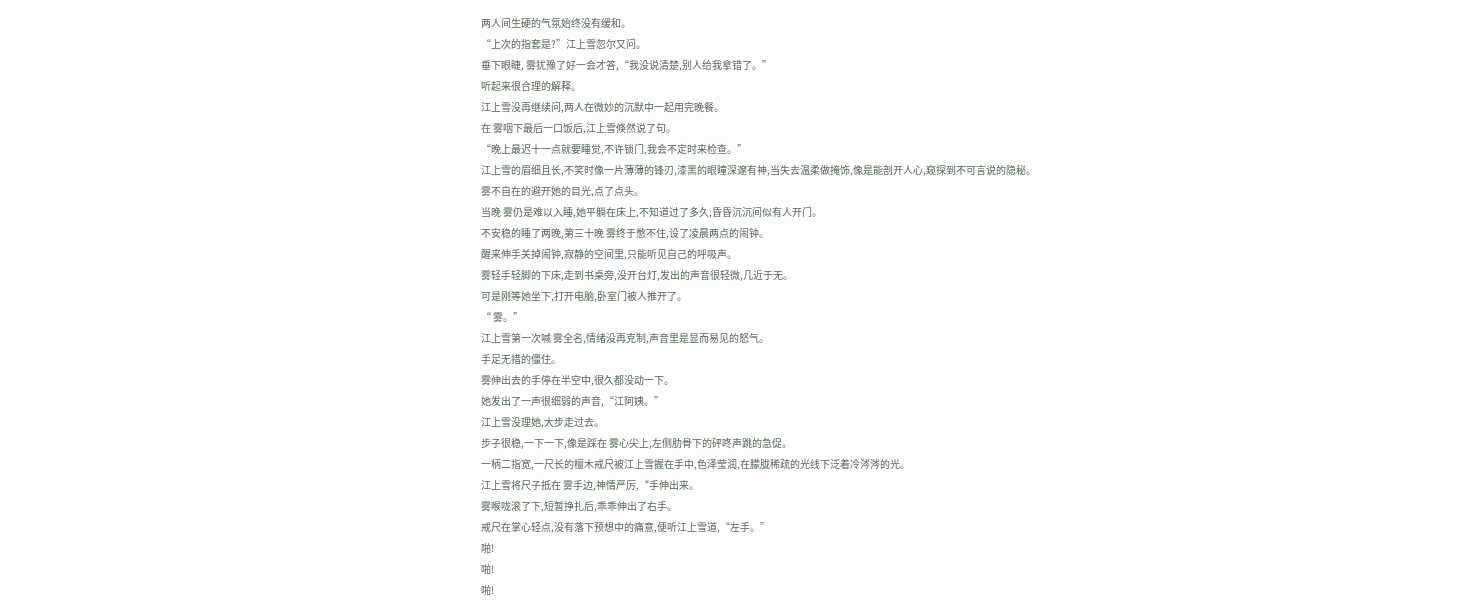两人间生硬的气氛始终没有缓和。
“上次的指套是?”江上雪忽尔又问。
垂下眼睫, 雾犹豫了好一会才答,“我没说清楚,别人给我拿错了。”
听起来很合理的解释。
江上雪没再继续问,两人在微妙的沉默中一起用完晚餐。
在 雾咽下最后一口饭后,江上雪倏然说了句。
“晚上最迟十一点就要睡觉,不许锁门,我会不定时来检查。”
江上雪的眉细且长,不笑时像一片薄薄的锋刃,漆黑的眼瞳深邃有神,当失去温柔做掩饰,像是能剖开人心,窥探到不可言说的隐秘。
雾不自在的避开她的目光,点了点头。
当晚 雾仍是难以入睡,她平躺在床上,不知道过了多久,昏昏沉沉间似有人开门。
不安稳的睡了两晚,第三十晚 雾终于憋不住,设了凌晨两点的闹钟。
醒来伸手关掉闹钟,寂静的空间里,只能听见自己的呼吸声。
雾轻手轻脚的下床,走到书桌旁,没开台灯,发出的声音很轻微,几近于无。
可是刚等她坐下,打开电脑,卧室门被人推开了。
“ 雾。”
江上雪第一次喊 雾全名,情绪没再克制,声音里是显而易见的怒气。
手足无措的僵住。
雾伸出去的手停在半空中,很久都没动一下。
她发出了一声很细弱的声音,“江阿姨。”
江上雪没理她,大步走过去。
步子很稳,一下一下,像是踩在 雾心尖上,左侧肋骨下的砰咚声跳的急促。
一柄二指宽,一尺长的檀木戒尺被江上雪握在手中,色泽莹润,在朦胧稀疏的光线下泛着冷涔涔的光。
江上雪将尺子抵在 雾手边,神情严厉,“手伸出来。
雾喉咙滚了下,短暂挣扎后,乖乖伸出了右手。
戒尺在掌心轻点,没有落下预想中的痛意,便听江上雪道,“左手。”
啪!
啪!
啪!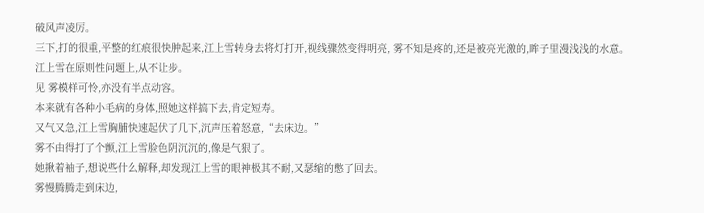破风声凌厉。
三下,打的很重,平整的红痕很快肿起来,江上雪转身去将灯打开,视线骤然变得明亮, 雾不知是疼的,还是被亮光激的,眸子里漫浅浅的水意。
江上雪在原则性问题上,从不让步。
见 雾模样可怜,亦没有半点动容。
本来就有各种小毛病的身体,照她这样搞下去,肯定短寿。
又气又急,江上雪胸脯快速起伏了几下,沉声压着怒意,“去床边。”
雾不由得打了个颤,江上雪脸色阴沉沉的,像是气狠了。
她揪着袖子,想说些什么解释,却发现江上雪的眼神极其不耐,又瑟缩的憋了回去。
雾慢腾腾走到床边,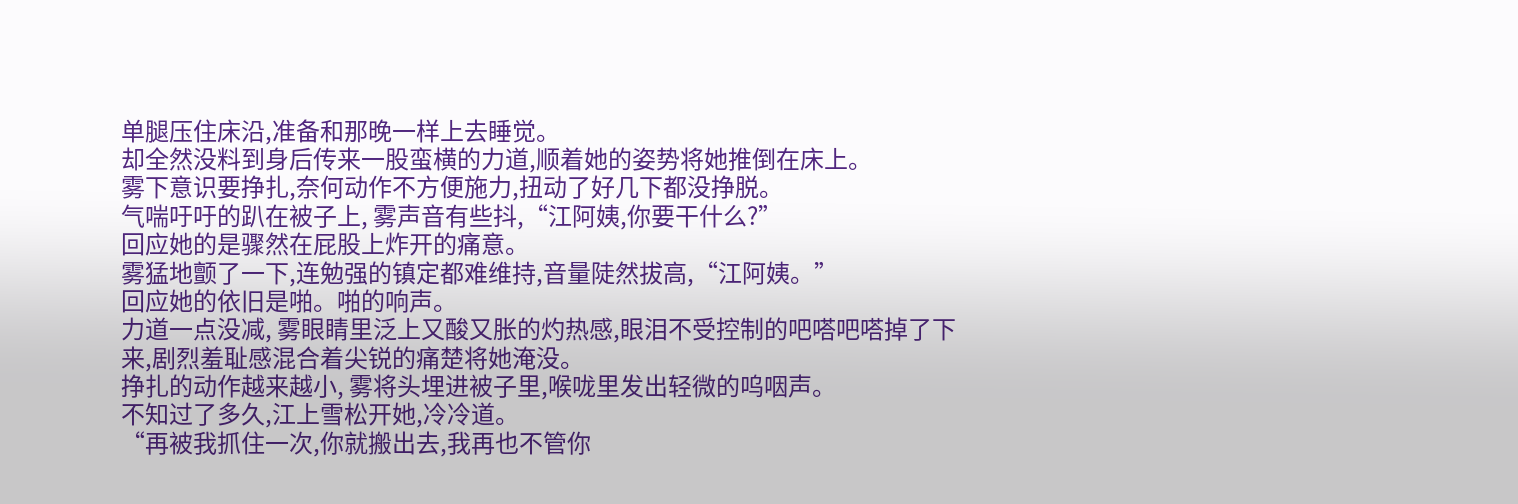单腿压住床沿,准备和那晚一样上去睡觉。
却全然没料到身后传来一股蛮横的力道,顺着她的姿势将她推倒在床上。
雾下意识要挣扎,奈何动作不方便施力,扭动了好几下都没挣脱。
气喘吁吁的趴在被子上, 雾声音有些抖,“江阿姨,你要干什么?”
回应她的是骤然在屁股上炸开的痛意。
雾猛地颤了一下,连勉强的镇定都难维持,音量陡然拔高,“江阿姨。”
回应她的依旧是啪。啪的响声。
力道一点没减, 雾眼睛里泛上又酸又胀的灼热感,眼泪不受控制的吧嗒吧嗒掉了下来,剧烈羞耻感混合着尖锐的痛楚将她淹没。
挣扎的动作越来越小, 雾将头埋进被子里,喉咙里发出轻微的呜咽声。
不知过了多久,江上雪松开她,冷冷道。
“再被我抓住一次,你就搬出去,我再也不管你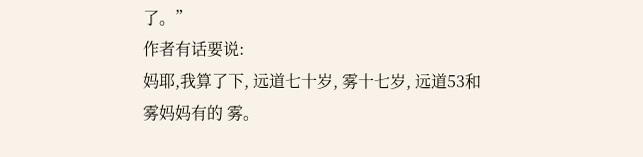了。”
作者有话要说:
妈耶,我算了下, 远道七十岁, 雾十七岁, 远道53和 雾妈妈有的 雾。